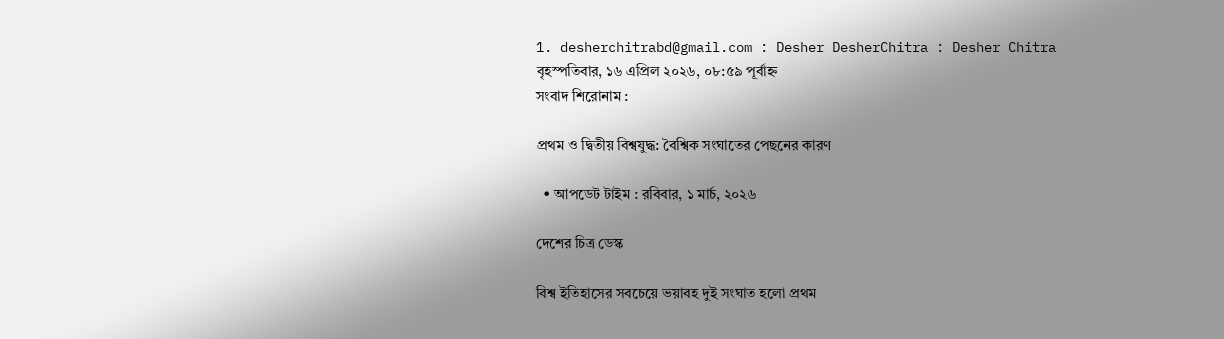1. desherchitrabd@gmail.com : Desher DesherChitra : Desher Chitra
বৃহস্পতিবার, ১৬ এপ্রিল ২০২৬, ০৮:৫৯ পূর্বাহ্ন
সংবাদ শিরোনাম :

প্রথম ও দ্বিতীয় বিশ্বযুদ্ধ: বৈশ্বিক সংঘাতের পেছনের কারণ

  • আপডেট টাইম : রবিবার, ১ মার্চ, ২০২৬

দেশের চিত্র ডেস্ক

বিশ্ব ইতিহাসের সবচেয়ে ভয়াবহ দুই সংঘাত হলো প্রথম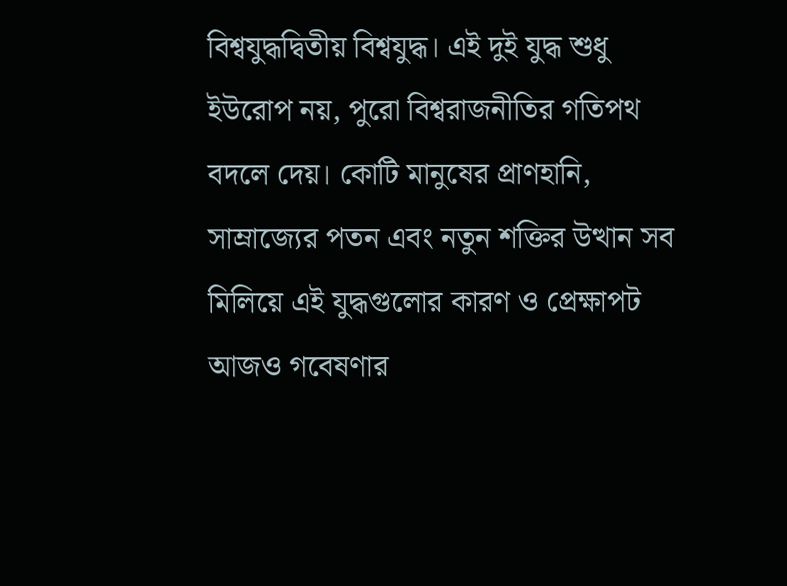বিশ্বযুদ্ধদ্বিতীয় বিশ্বযুদ্ধ। এই দুই যুদ্ধ শুধু ইউরোপ নয়, পুরো বিশ্বরাজনীতির গতিপথ বদলে দেয়। কোটি মানুষের প্রাণহানি, সাম্রাজ্যের পতন এবং নতুন শক্তির উত্থান সব মিলিয়ে এই যুদ্ধগুলোর কারণ ও প্রেক্ষাপট আজও গবেষণার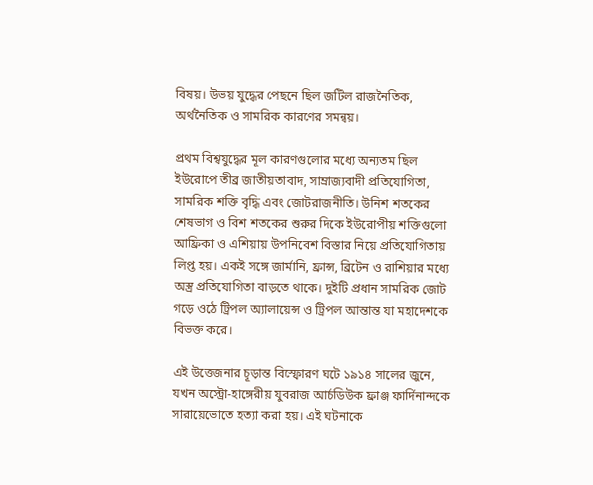বিষয়। উভয় যুদ্ধের পেছনে ছিল জটিল রাজনৈতিক, অর্থনৈতিক ও সামরিক কারণের সমন্বয়।

প্রথম বিশ্বযুদ্ধের মূল কারণগুলোর মধ্যে অন্যতম ছিল ইউরোপে তীব্র জাতীয়তাবাদ, সাম্রাজ্যবাদী প্রতিযোগিতা, সামরিক শক্তি বৃদ্ধি এবং জোটরাজনীতি। উনিশ শতকের শেষভাগ ও বিশ শতকের শুরুর দিকে ইউরোপীয় শক্তিগুলো আফ্রিকা ও এশিয়ায় উপনিবেশ বিস্তার নিয়ে প্রতিযোগিতায় লিপ্ত হয়। একই সঙ্গে জার্মানি, ফ্রান্স, ব্রিটেন ও রাশিয়ার মধ্যে অস্ত্র প্রতিযোগিতা বাড়তে থাকে। দুইটি প্রধান সামরিক জোট গড়ে ওঠে ট্রিপল অ্যালায়েন্স ও ট্রিপল আন্তান্ত যা মহাদেশকে বিভক্ত করে।

এই উত্তেজনার চূড়ান্ত বিস্ফোরণ ঘটে ১৯১৪ সালের জুনে, যখন অস্ট্রো-হাঙ্গেরীয় যুবরাজ আর্চডিউক ফ্রাঞ্জ ফার্দিনান্দকে সারায়েভোতে হত্যা করা হয়। এই ঘটনাকে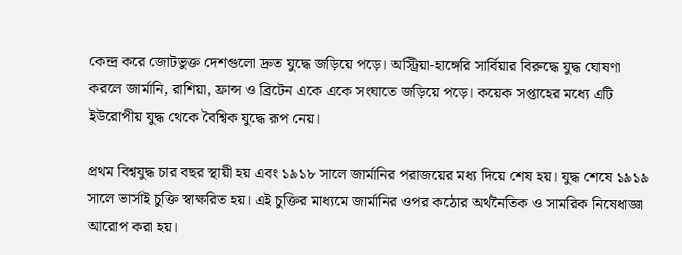কেন্দ্র করে জোটভুক্ত দেশগুলো দ্রুত যুদ্ধে জড়িয়ে পড়ে। অস্ট্রিয়া-হাঙ্গেরি সার্বিয়ার বিরুদ্ধে যুদ্ধ ঘোষণা করলে জার্মানি, রাশিয়া, ফ্রান্স ও ব্রিটেন একে একে সংঘাতে জড়িয়ে পড়ে। কয়েক সপ্তাহের মধ্যে এটি ইউরোপীয় যুদ্ধ থেকে বৈশ্বিক যুদ্ধে রূপ নেয়।

প্রথম বিশ্বযুদ্ধ চার বছর স্থায়ী হয় এবং ১৯১৮ সালে জার্মানির পরাজয়ের মধ্য দিয়ে শেষ হয়। যুদ্ধ শেষে ১৯১৯ সালে ভার্সাই চুক্তি স্বাক্ষরিত হয়। এই চুক্তির মাধ্যমে জার্মানির ওপর কঠোর অর্থনৈতিক ও সামরিক নিষেধাজ্ঞা আরোপ করা হয়।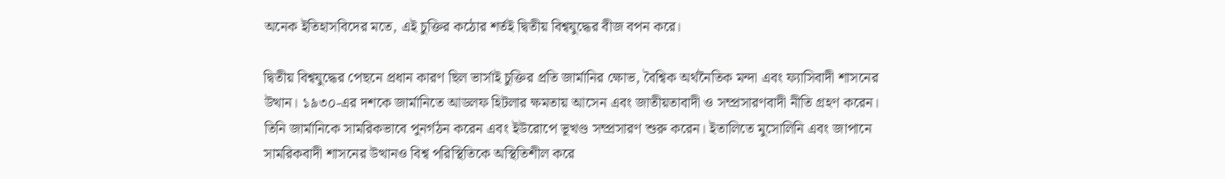অনেক ইতিহাসবিদের মতে, এই চুক্তির কঠোর শর্তই দ্বিতীয় বিশ্বযুদ্ধের বীজ বপন করে।

দ্বিতীয় বিশ্বযুদ্ধের পেছনে প্রধান কারণ ছিল ভার্সাই চুক্তির প্রতি জার্মানির ক্ষোভ, বৈশ্বিক অর্থনৈতিক মন্দা এবং ফ্যাসিবাদী শাসনের উত্থান। ১৯৩০-এর দশকে জার্মানিতে আডলফ হিটলার ক্ষমতায় আসেন এবং জাতীয়তাবাদী ও সম্প্রসারণবাদী নীতি গ্রহণ করেন। তিনি জার্মানিকে সামরিকভাবে পুনর্গঠন করেন এবং ইউরোপে ভূখণ্ড সম্প্রসারণ শুরু করেন। ইতালিতে মুসোলিনি এবং জাপানে সামরিকবাদী শাসনের উত্থানও বিশ্ব পরিস্থিতিকে অস্থিতিশীল করে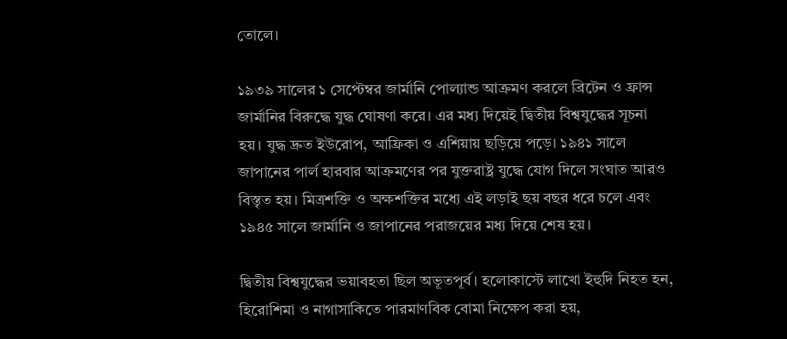তোলে।

১৯৩৯ সালের ১ সেপ্টেম্বর জার্মানি পোল্যান্ড আক্রমণ করলে ব্রিটেন ও ফ্রান্স জার্মানির বিরুদ্ধে যুদ্ধ ঘোষণা করে। এর মধ্য দিয়েই দ্বিতীয় বিশ্বযুদ্ধের সূচনা হয়। যুদ্ধ দ্রুত ইউরোপ, আফ্রিকা ও এশিয়ায় ছড়িয়ে পড়ে। ১৯৪১ সালে জাপানের পার্ল হারবার আক্রমণের পর যুক্তরাষ্ট্র যুদ্ধে যোগ দিলে সংঘাত আরও বিস্তৃত হয়। মিত্রশক্তি ও অক্ষশক্তির মধ্যে এই লড়াই ছয় বছর ধরে চলে এবং ১৯৪৫ সালে জার্মানি ও জাপানের পরাজয়ের মধ্য দিয়ে শেষ হয়।

দ্বিতীয় বিশ্বযুদ্ধের ভয়াবহতা ছিল অভূতপূর্ব। হলোকাস্টে লাখো ইহুদি নিহত হন, হিরোশিমা ও নাগাসাকিতে পারমাণবিক বোমা নিক্ষেপ করা হয়,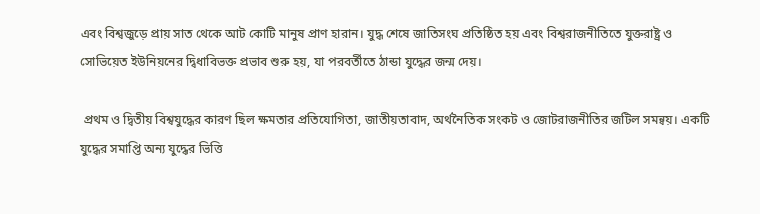এবং বিশ্বজুড়ে প্রায় সাত থেকে আট কোটি মানুষ প্রাণ হারান। যুদ্ধ শেষে জাতিসংঘ প্রতিষ্ঠিত হয় এবং বিশ্বরাজনীতিতে যুক্তরাষ্ট্র ও সোভিয়েত ইউনিয়নের দ্বিধাবিভক্ত প্রভাব শুরু হয়, যা পরবর্তীতে ঠান্ডা যুদ্ধের জন্ম দেয়।

 প্রথম ও দ্বিতীয় বিশ্বযুদ্ধের কারণ ছিল ক্ষমতার প্রতিযোগিতা, জাতীয়তাবাদ, অর্থনৈতিক সংকট ও জোটরাজনীতির জটিল সমন্বয়। একটি যুদ্ধের সমাপ্তি অন্য যুদ্ধের ভিত্তি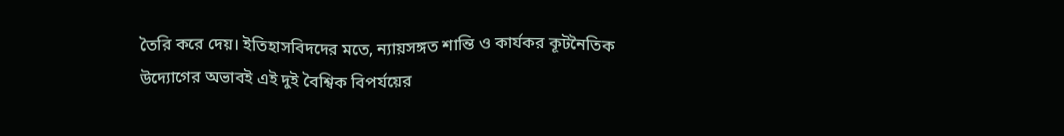তৈরি করে দেয়। ইতিহাসবিদদের মতে, ন্যায়সঙ্গত শান্তি ও কার্যকর কূটনৈতিক উদ্যোগের অভাবই এই দুই বৈশ্বিক বিপর্যয়ের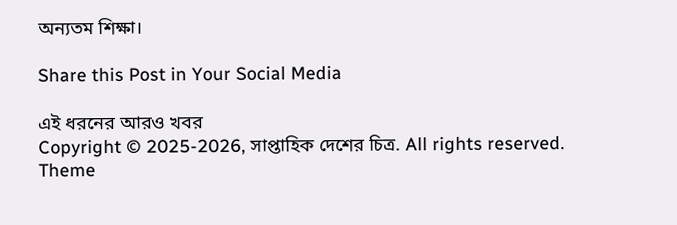অন্যতম শিক্ষা।

Share this Post in Your Social Media

এই ধরনের আরও খবর
Copyright © 2025-2026, সাপ্তাহিক দেশের চিত্র. All rights reserved.
Theme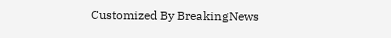Customized By BreakingNews